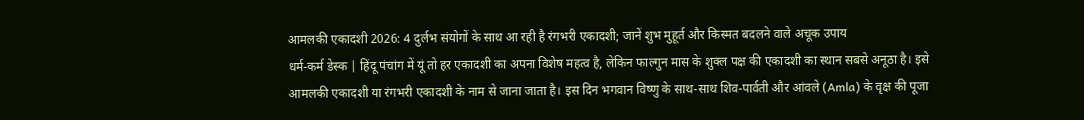आमलकी एकादशी 2026: 4 दुर्लभ संयोगों के साथ आ रही है रंगभरी एकादशी; जानें शुभ मुहूर्त और किस्मत बदलने वाले अचूक उपाय
धर्म-कर्म डेस्क | हिंदू पंचांग में यूं तो हर एकादशी का अपना विशेष महत्व है, लेकिन फाल्गुन मास के शुक्ल पक्ष की एकादशी का स्थान सबसे अनूठा है। इसे आमलकी एकादशी या रंगभरी एकादशी के नाम से जाना जाता है। इस दिन भगवान विष्णु के साथ-साथ शिव-पार्वती और आंवले (Amla) के वृक्ष की पूजा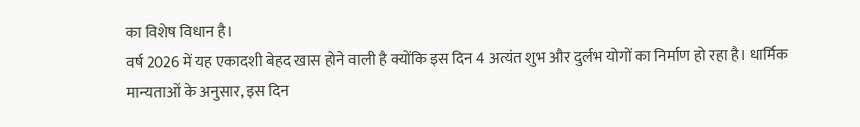का विशेष विधान है।
वर्ष 2026 में यह एकादशी बेहद खास होने वाली है क्योंकि इस दिन 4 अत्यंत शुभ और दुर्लभ योगों का निर्माण हो रहा है। धार्मिक मान्यताओं के अनुसार, इस दिन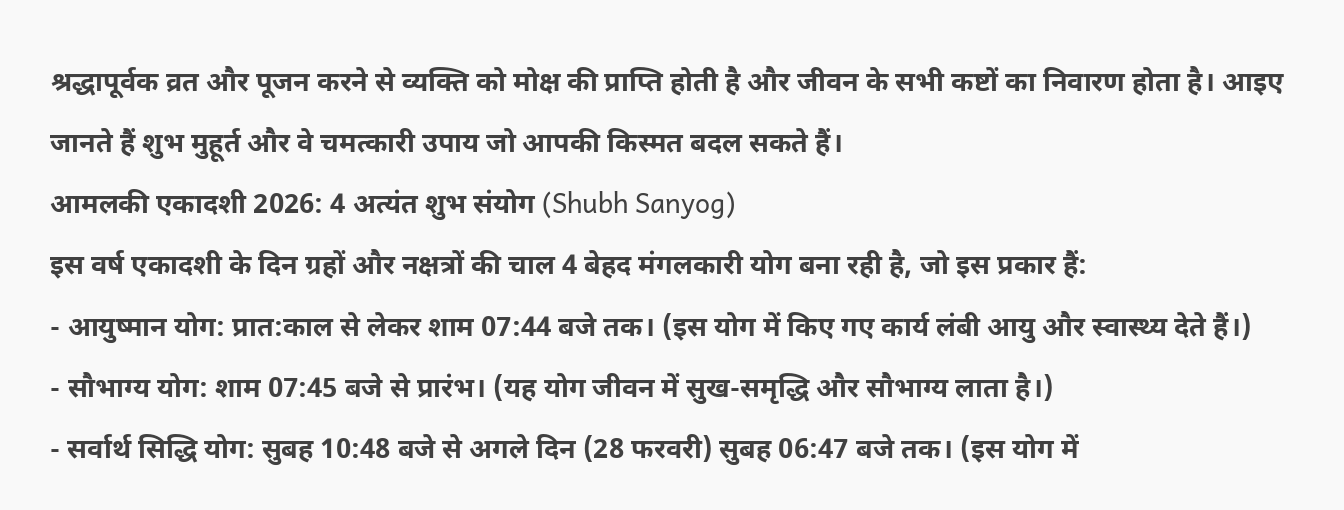श्रद्धापूर्वक व्रत और पूजन करने से व्यक्ति को मोक्ष की प्राप्ति होती है और जीवन के सभी कष्टों का निवारण होता है। आइए जानते हैं शुभ मुहूर्त और वे चमत्कारी उपाय जो आपकी किस्मत बदल सकते हैं।
आमलकी एकादशी 2026: 4 अत्यंत शुभ संयोग (Shubh Sanyog)
इस वर्ष एकादशी के दिन ग्रहों और नक्षत्रों की चाल 4 बेहद मंगलकारी योग बना रही है, जो इस प्रकार हैं:
- आयुष्मान योग: प्रात:काल से लेकर शाम 07:44 बजे तक। (इस योग में किए गए कार्य लंबी आयु और स्वास्थ्य देते हैं।)
- सौभाग्य योग: शाम 07:45 बजे से प्रारंभ। (यह योग जीवन में सुख-समृद्धि और सौभाग्य लाता है।)
- सर्वार्थ सिद्धि योग: सुबह 10:48 बजे से अगले दिन (28 फरवरी) सुबह 06:47 बजे तक। (इस योग में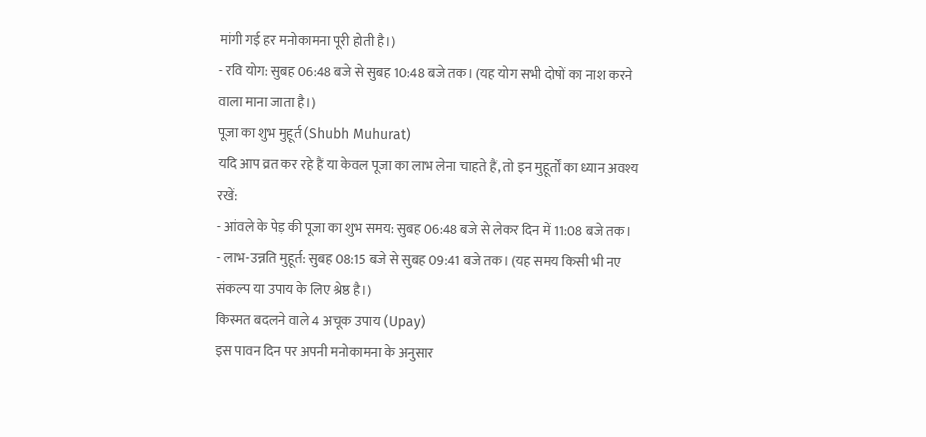मांगी गई हर मनोकामना पूरी होती है।)
- रवि योग: सुबह 06:48 बजे से सुबह 10:48 बजे तक। (यह योग सभी दोषों का नाश करने वाला माना जाता है।)
पूजा का शुभ मुहूर्त (Shubh Muhurat)
यदि आप व्रत कर रहे हैं या केवल पूजा का लाभ लेना चाहते हैं, तो इन मुहूर्तों का ध्यान अवश्य रखें:
- आंवले के पेड़ की पूजा का शुभ समय: सुबह 06:48 बजे से लेकर दिन में 11:08 बजे तक।
- लाभ-उन्नति मुहूर्त: सुबह 08:15 बजे से सुबह 09:41 बजे तक। (यह समय किसी भी नए संकल्प या उपाय के लिए श्रेष्ठ है।)
किस्मत बदलने वाले 4 अचूक उपाय (Upay)
इस पावन दिन पर अपनी मनोकामना के अनुसार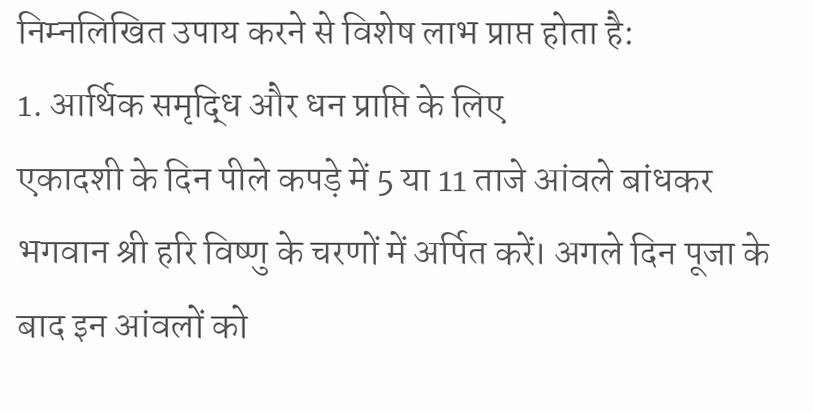निम्नलिखित उपाय करने से विशेष लाभ प्राप्त होता है:
1. आर्थिक समृद्धि और धन प्राप्ति के लिए
एकादशी के दिन पीले कपड़े में 5 या 11 ताजे आंवले बांधकर भगवान श्री हरि विष्णु के चरणों में अर्पित करें। अगले दिन पूजा के बाद इन आंवलों को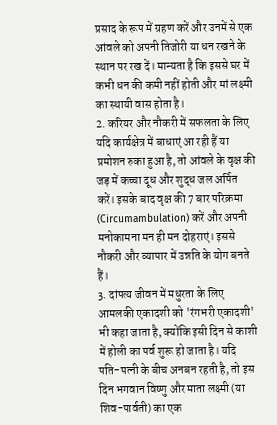प्रसाद के रूप में ग्रहण करें और उनमें से एक आंवले को अपनी तिजोरी या धन रखने के स्थान पर रख दें। मान्यता है कि इससे घर में कभी धन की कमी नहीं होती और मां लक्ष्मी का स्थायी वास होता है।
2. करियर और नौकरी में सफलता के लिए
यदि कार्यक्षेत्र में बाधाएं आ रही हैं या प्रमोशन रुका हुआ है, तो आंवले के वृक्ष की जड़ में कच्चा दूध और शुद्ध जल अर्पित करें। इसके बाद वृक्ष की 7 बार परिक्रमा (Circumambulation) करें और अपनी मनोकामना मन ही मन दोहराएं। इससे नौकरी और व्यापार में उन्नति के योग बनते हैं।
3. दांपत्य जीवन में मधुरता के लिए
आमलकी एकादशी को 'रंगभरी एकादशी' भी कहा जाता है, क्योंकि इसी दिन से काशी में होली का पर्व शुरू हो जाता है। यदि पति-पत्नी के बीच अनबन रहती है, तो इस दिन भगवान विष्णु और माता लक्ष्मी (या शिव-पार्वती) का एक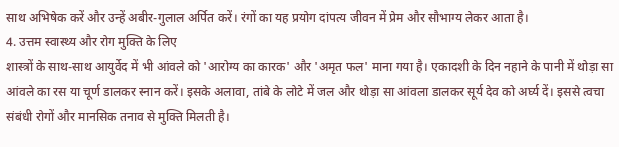साथ अभिषेक करें और उन्हें अबीर-गुलाल अर्पित करें। रंगों का यह प्रयोग दांपत्य जीवन में प्रेम और सौभाग्य लेकर आता है।
4. उत्तम स्वास्थ्य और रोग मुक्ति के लिए
शास्त्रों के साथ-साथ आयुर्वेद में भी आंवले को 'आरोग्य का कारक' और 'अमृत फल' माना गया है। एकादशी के दिन नहाने के पानी में थोड़ा सा आंवले का रस या चूर्ण डालकर स्नान करें। इसके अलावा, तांबे के लोटे में जल और थोड़ा सा आंवला डालकर सूर्य देव को अर्घ्य दें। इससे त्वचा संबंधी रोगों और मानसिक तनाव से मुक्ति मिलती है।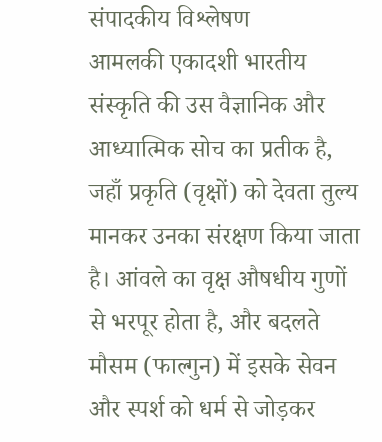संपादकीय विश्लेषण
आमलकी एकादशी भारतीय संस्कृति की उस वैज्ञानिक और आध्यात्मिक सोच का प्रतीक है, जहाँ प्रकृति (वृक्षों) को देवता तुल्य मानकर उनका संरक्षण किया जाता है। आंवले का वृक्ष औषधीय गुणों से भरपूर होता है, और बदलते मौसम (फाल्गुन) में इसके सेवन और स्पर्श को धर्म से जोड़कर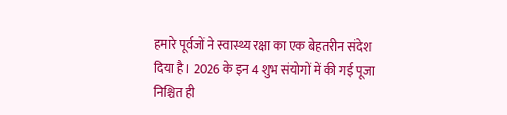हमारे पूर्वजों ने स्वास्थ्य रक्षा का एक बेहतरीन संदेश दिया है। 2026 के इन 4 शुभ संयोगों में की गई पूजा निश्चित ही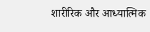शारीरिक और आध्यात्मिक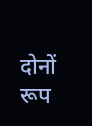दोनों रूप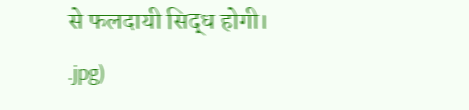से फलदायी सिद्ध होगी।
.jpg)